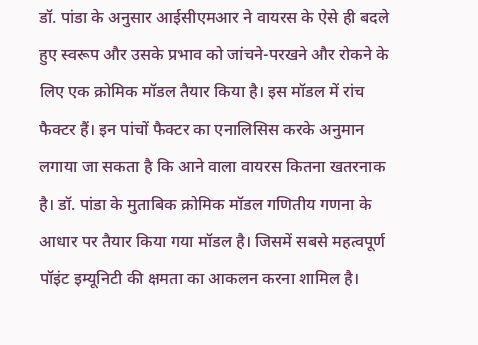डॉ. पांडा के अनुसार आईसीएमआर ने वायरस के ऐसे ही बदले हुए स्वरूप और उसके प्रभाव को जांचने-परखने और रोकने के लिए एक क्रोमिक मॉडल तैयार किया है। इस मॉडल में रांच फैक्टर हैं। इन पांचों फैक्टर का एनालिसिस करके अनुमान लगाया जा सकता है कि आने वाला वायरस कितना खतरनाक है। डॉ. पांडा के मुताबिक क्रोमिक मॉडल गणितीय गणना के आधार पर तैयार किया गया मॉडल है। जिसमें सबसे महत्वपूर्ण पॉइंट इम्यूनिटी की क्षमता का आकलन करना शामिल है।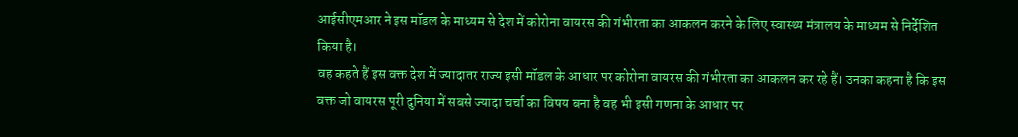आईसीएमआर ने इस मॉडल के माध्यम से देश में कोरोना वायरस की गंभीरता का आकलन करने के लिए स्वास्थ्य मंत्रालय के माध्यम से निर्देशित किया है।
वह कहते हैं इस वक्त देश में ज्यादातर राज्य इसी मॉडल के आधार पर कोरोना वायरस की गंभीरता का आकलन कर रहे हैं। उनका कहना है कि इस वक्त जो वायरस पूरी दुनिया में सबसे ज्यादा चर्चा का विषय बना है वह भी इसी गणना के आधार पर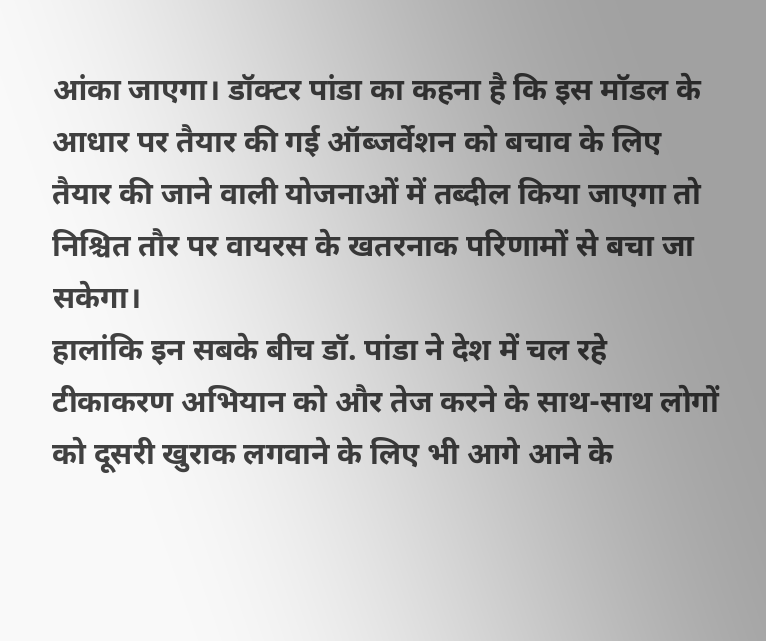आंका जाएगा। डॉक्टर पांडा का कहना है कि इस मॉडल के आधार पर तैयार की गई ऑब्जर्वेशन को बचाव के लिए तैयार की जाने वाली योजनाओं में तब्दील किया जाएगा तो निश्चित तौर पर वायरस के खतरनाक परिणामों से बचा जा सकेगा।
हालांकि इन सबके बीच डॉ. पांडा ने देश में चल रहे टीकाकरण अभियान को और तेज करने के साथ-साथ लोगों को दूसरी खुराक लगवाने के लिए भी आगे आने के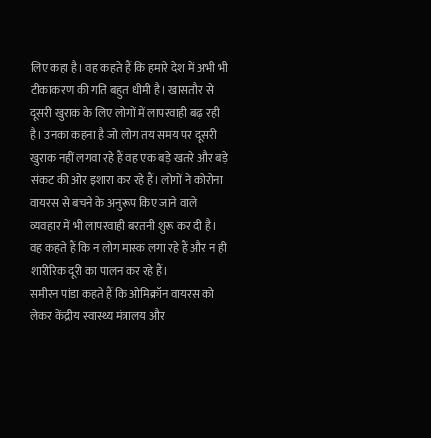लिए कहा है। वह कहते हैं कि हमारे देश में अभी भी टीकाकरण की गति बहुत धीमी है। खासतौर से दूसरी खुराक के लिए लोगों में लापरवाही बढ़ रही है। उनका कहना है जो लोग तय समय पर दूसरी खुराक नहीं लगवा रहे हैं वह एक बड़े खतरे और बड़े संकट की ओर इशारा कर रहे हैं। लोगों ने कोरोना वायरस से बचने के अनुरूप किए जाने वाले व्यवहार में भी लापरवाही बरतनी शुरू कर दी है। वह कहते हैं कि न लोग मास्क लगा रहे हैं और न ही शारीरिक दूरी का पालन कर रहे हैं।
समीरन पांडा कहते हैं कि ओमिक्रॉन वायरस को लेकर केंद्रीय स्वास्थ्य मंत्रालय और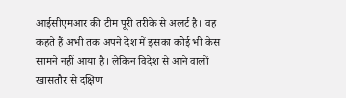आईसीएमआर की टीम पूरी तरीके से अलर्ट है। वह कहते हैं अभी तक अपने देश में इसका कोई भी केस सामने नहीं आया है। लेकिन विदेश से आने वालों खासतौर से दक्षिण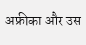अफ्रीका और उस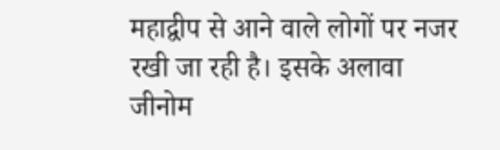महाद्वीप से आने वाले लोगों पर नजर रखी जा रही है। इसके अलावा जीनोम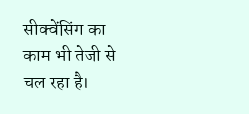सीक्वेंसिंग का काम भी तेजी से चल रहा है।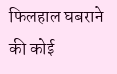फिलहाल घबराने की कोई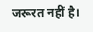जरूरत नहीं है।